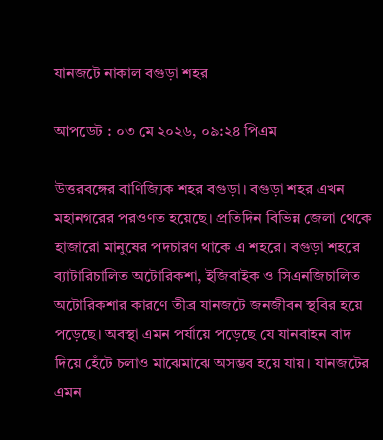যানজটে নাকাল বগুড়া শহর

আপডেট : ০৩ মে ২০২৬, ০৯:২৪ পিএম

উত্তরবঙ্গের বাণিজ্যিক শহর বগুড়া। বগুড়া শহর এখন মহানগরের পরওণত হয়েছে। প্রতিদিন বিভিন্ন জেলা থেকে হাজারো মানুষের পদচারণ থাকে এ শহরে। বগুড়া শহরে ব্যাটারিচালিত অটোরিকশা, ইজিবাইক ও সিএনজিচালিত অটোরিকশার কারণে তীব্র যানজটে জনজীবন স্থবির হয়ে পড়েছে। অবস্থা এমন পর্যায়ে পড়েছে যে যানবাহন বাদ দিয়ে হেঁটে চলাও মাঝেমাঝে অসম্ভব হয়ে যায়। যানজটের এমন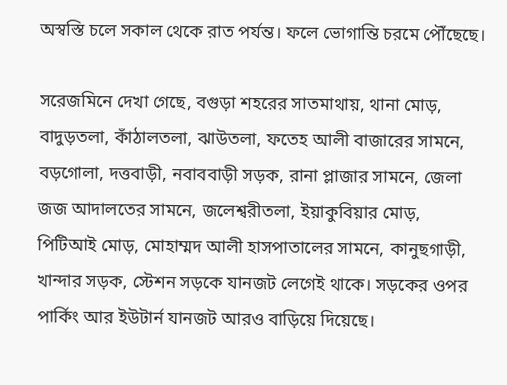অস্বস্তি চলে সকাল থেকে রাত পর্যন্ত। ফলে ভোগান্তি চরমে পৌঁছেছে।

সরেজমিনে দেখা গেছে, বগুড়া শহরের সাতমাথায়, থানা মোড়, বাদুড়তলা, কাঁঠালতলা, ঝাউতলা, ফতেহ আলী বাজারের সামনে, বড়গোলা, দত্তবাড়ী, নবাববাড়ী সড়ক, রানা প্লাজার সামনে, জেলা জজ আদালতের সামনে, জলেশ্বরীতলা, ইয়াকুবিয়ার মোড়, পিটিআই মোড়, মোহাম্মদ আলী হাসপাতালের সামনে, কানুছগাড়ী, খান্দার সড়ক, স্টেশন সড়কে যানজট লেগেই থাকে। সড়কের ওপর পার্কিং আর ইউটার্ন যানজট আরও বাড়িয়ে দিয়েছে।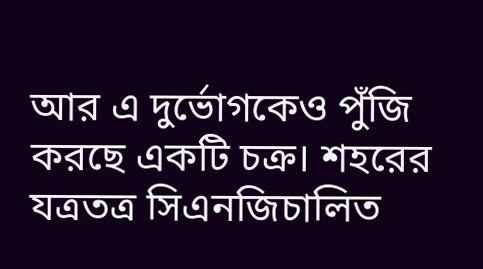আর এ দুর্ভোগকেও পুঁজি করছে একটি চক্র। শহরের যত্রতত্র সিএনজিচালিত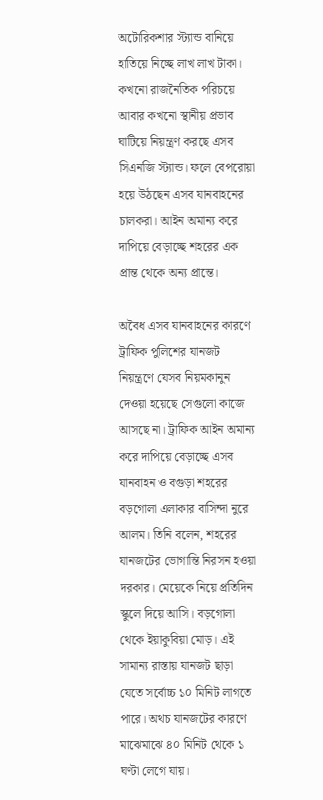অটোরিকশার স্ট্যান্ড বানিয়ে হাতিয়ে নিচ্ছে লাখ লাখ টাকা। কখনো রাজনৈতিক পরিচয়ে আবার কখনো স্থানীয় প্রভাব ঘাটিয়ে নিয়ন্ত্রণ করছে এসব সিএনজি স্ট্যান্ড। ফলে বেপরোয়া হয়ে উঠছেন এসব যানবাহনের চালকরা। আইন অমান্য করে দাপিয়ে বেড়াচ্ছে শহরের এক প্রান্ত থেকে অন্য প্রান্তে।

অবৈধ এসব যানবাহনের কারণে ট্রাফিক পুলিশের যানজট নিয়ন্ত্রণে যেসব নিয়মকানুন দেওয়া হয়েছে সেগুলো কাজে আসছে না। ট্রাফিক আইন অমান্য করে দাপিয়ে বেড়াচ্ছে এসব যানবাহন ও বগুড়া শহরের বড়গোলা এলাকার বাসিন্দা নুরে আলম। তিনি বলেন, শহরের যানজটের ভোগান্তি নিরসন হওয়া দরকার। মেয়েকে নিয়ে প্রতিদিন স্কুলে দিয়ে আসি। বড়গোলা থেকে ইয়াকুবিয়া মোড়। এই সামান্য রাস্তায় যানজট ছাড়া যেতে সর্বোচ্চ ১০ মিনিট লাগতে পারে। অথচ যানজটের কারণে মাঝেমাঝে ৪০ মিনিট থেকে ১ ঘণ্টা লেগে যায়।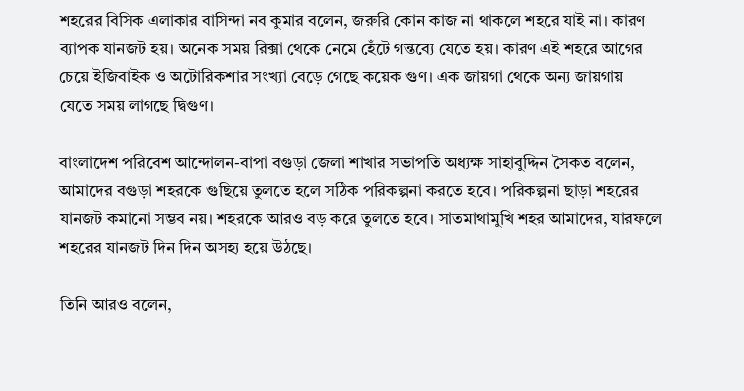শহরের বিসিক এলাকার বাসিন্দা নব কুমার বলেন, জরুরি কোন কাজ না থাকলে শহরে যাই না। কারণ ব্যাপক যানজট হয়। অনেক সময় রিক্সা থেকে নেমে হেঁটে গন্তব্যে যেতে হয়। কারণ এই শহরে আগের চেয়ে ইজিবাইক ও অটোরিকশার সংখ্যা বেড়ে গেছে কয়েক গুণ। এক জায়গা থেকে অন্য জায়গায়  যেতে সময় লাগছে দ্বিগুণ।

বাংলাদেশ পরিবেশ আন্দোলন-বাপা বগুড়া জেলা শাখার সভাপতি অধ্যক্ষ সাহাবুদ্দিন সৈকত বলেন, আমাদের বগুড়া শহরকে গুছিয়ে তুলতে হলে সঠিক পরিকল্পনা করতে হবে। পরিকল্পনা ছাড়া শহরের যানজট কমানো সম্ভব নয়। শহরকে আরও বড় করে তুলতে হবে। সাতমাথামুখি শহর আমাদের, যারফলে শহরের যানজট দিন দিন অসহ্য হয়ে উঠছে।

তিনি আরও বলেন,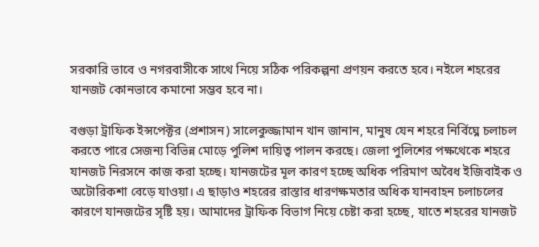সরকারি ভাবে ও নগরবাসীকে সাথে নিয়ে সঠিক পরিকল্পনা প্রণয়ন করতে হবে। নইলে শহরের যানজট কোনভাবে কমানো সম্ভব হবে না।

বগুড়া ট্রাফিক ইন্সপেক্টর (প্রশাসন) সালেকুজ্জামান খান জানান, মানুষ যেন শহরে নির্বিঘ্নে চলাচল করতে পারে সেজন্য বিভিন্ন মোড়ে পুলিশ দায়িত্ব পালন করছে। জেলা পুলিশের পক্ষথেকে শহরে যানজট নিরসনে কাজ করা হচ্ছে। যানজটের মূল কারণ হচ্ছে অধিক পরিমাণ অবৈধ ইজিবাইক ও অটোরিকশা বেড়ে যাওয়া। এ ছাড়াও শহরের রাস্তার ধারণক্ষমতার অধিক যানবাহন চলাচলের কারণে যানজটের সৃষ্টি হয়। আমাদের ট্রাফিক বিভাগ নিয়ে চেষ্টা করা হচ্ছে, যাতে শহরের যানজট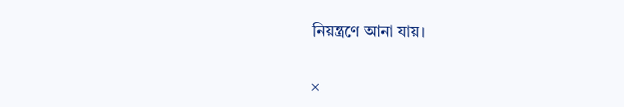নিয়ন্ত্রণে আনা যায়।

×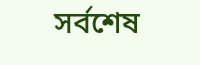সর্বশেষ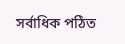সর্বাধিক পঠিত